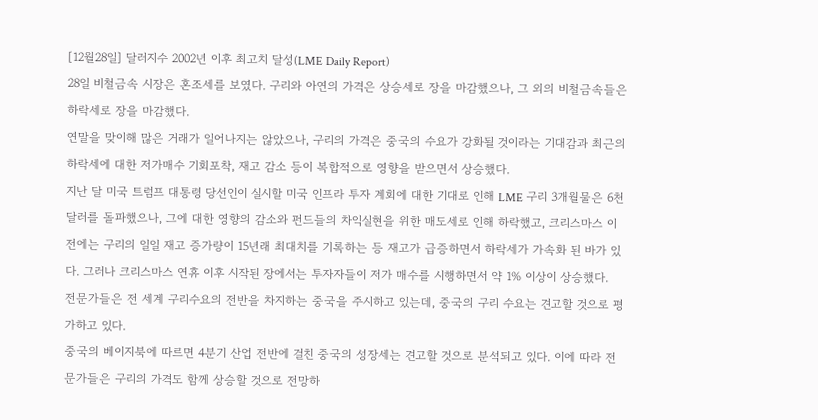[12월28일] 달러지수 2002년 이후 최고치 달성(LME Daily Report)
28일 비철금속 시장은 혼조세를 보였다. 구리와 아연의 가격은 상승세로 장을 마감했으나, 그 외의 비철금속들은 하락세로 장을 마감했다.
연말을 맞이해 많은 거래가 일어나지는 않았으나, 구리의 가격은 중국의 수요가 강화될 것이라는 기대감과 최근의 하락세에 대한 저가매수 기회포착, 재고 감소 등이 복합적으로 영향을 받으면서 상승했다.
지난 달 미국 트럼프 대통령 당선인이 실시할 미국 인프라 투자 계회에 대한 기대로 인해 LME 구리 3개월물은 6천 달러를 돌파했으나, 그에 대한 영향의 감소와 펀드들의 차익실현을 위한 매도세로 인해 하락했고, 크리스마스 이전에는 구리의 일일 재고 증가량이 15년래 최대치를 기록하는 등 재고가 급증하면서 하락세가 가속화 된 바가 있다. 그러나 크리스마스 연휴 이후 시작된 장에서는 투자자들이 저가 매수를 시행하면서 약 1% 이상이 상승했다.
전문가들은 전 세계 구리수요의 전반을 차지하는 중국을 주시하고 있는데, 중국의 구리 수요는 견고할 것으로 평가하고 있다.
중국의 베이지북에 따르면 4분기 산업 전반에 걸친 중국의 성장세는 견고할 것으로 분석되고 있다. 이에 따라 전문가들은 구리의 가격도 함께 상승할 것으로 전망하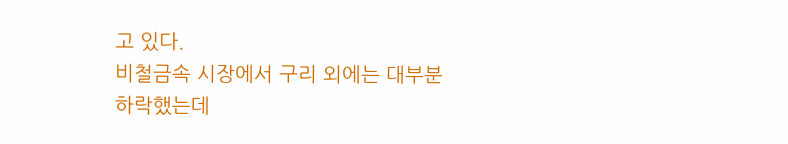고 있다.
비철금속 시장에서 구리 외에는 대부분 하락했는데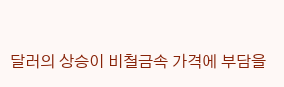달러의 상승이 비철금속 가격에 부담을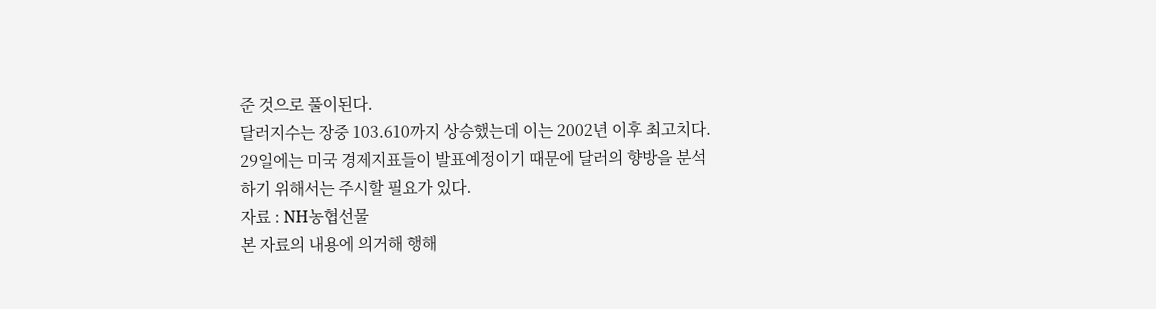준 것으로 풀이된다.
달러지수는 장중 103.610까지 상승했는데 이는 2002년 이후 최고치다. 29일에는 미국 경제지표들이 발표예정이기 때문에 달러의 향방을 분석하기 위해서는 주시할 필요가 있다.
자료 : NH농협선물
본 자료의 내용에 의거해 행해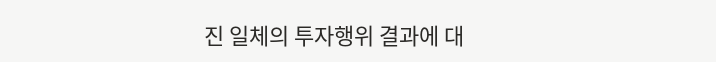진 일체의 투자행위 결과에 대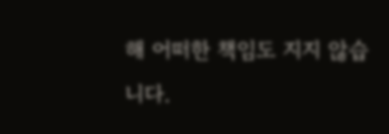해 어떠한 책임도 지지 않습니다.